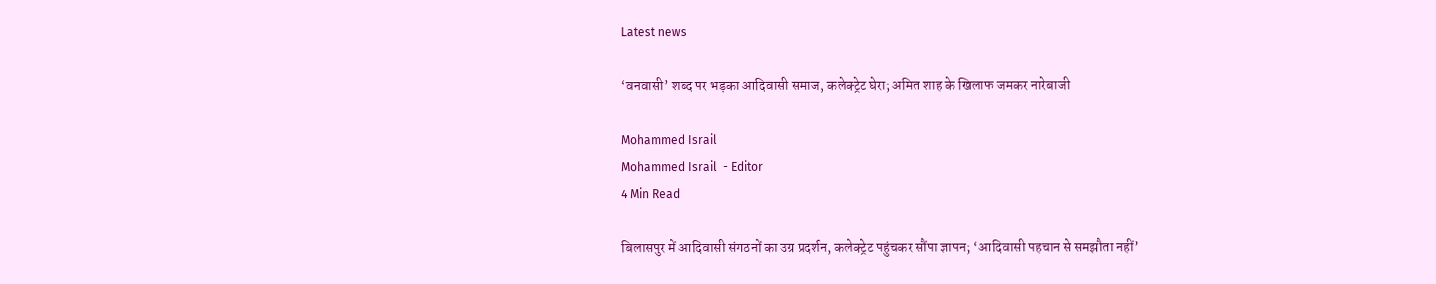Latest news

‘वनवासी’ शब्द पर भड़का आदिवासी समाज, कलेक्ट्रेट घेरा; अमित शाह के खिलाफ जमकर नारेबाजी

Mohammed Israil
Mohammed Israil  - Editor
4 Min Read

बिलासपुर में आदिवासी संगठनों का उग्र प्रदर्शन, कलेक्ट्रेट पहुंचकर सौंपा ज्ञापन; ‘आदिवासी पहचान से समझौता नहीं’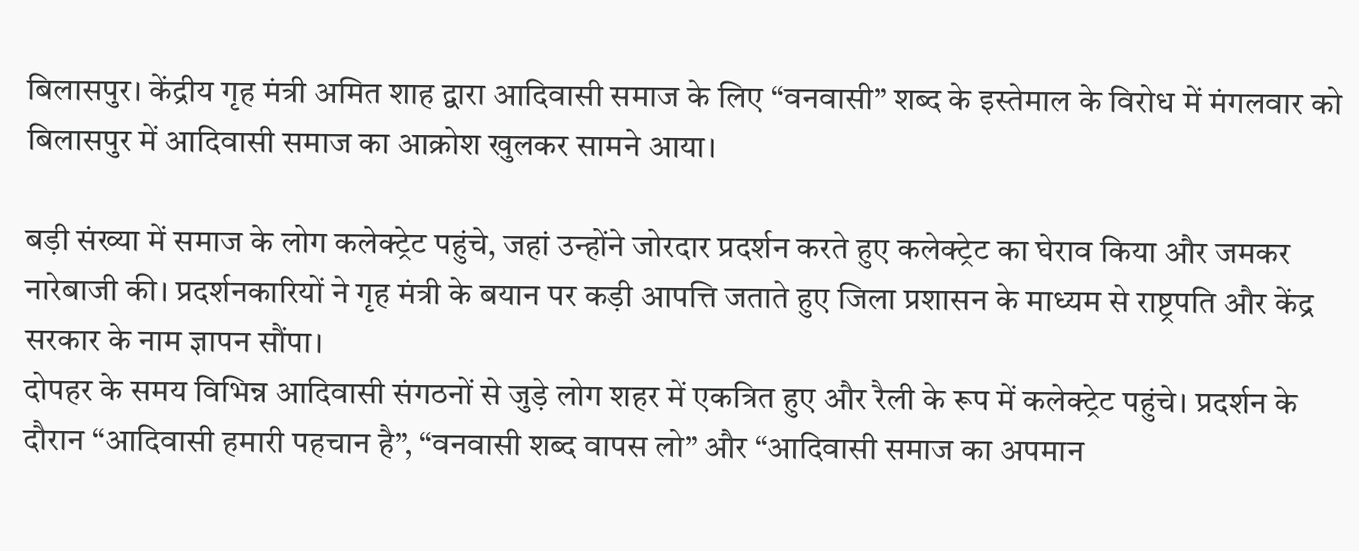बिलासपुर। केंद्रीय गृह मंत्री अमित शाह द्वारा आदिवासी समाज के लिए “वनवासी” शब्द के इस्तेमाल के विरोध में मंगलवार को बिलासपुर में आदिवासी समाज का आक्रोश खुलकर सामने आया।

बड़ी संख्या में समाज के लोग कलेक्ट्रेट पहुंचे, जहां उन्होंने जोरदार प्रदर्शन करते हुए कलेक्ट्रेट का घेराव किया और जमकर नारेबाजी की। प्रदर्शनकारियों ने गृह मंत्री के बयान पर कड़ी आपत्ति जताते हुए जिला प्रशासन के माध्यम से राष्ट्रपति और केंद्र सरकार के नाम ज्ञापन सौंपा।
दोपहर के समय विभिन्न आदिवासी संगठनों से जुड़े लोग शहर में एकत्रित हुए और रैली के रूप में कलेक्ट्रेट पहुंचे। प्रदर्शन के दौरान “आदिवासी हमारी पहचान है”, “वनवासी शब्द वापस लो” और “आदिवासी समाज का अपमान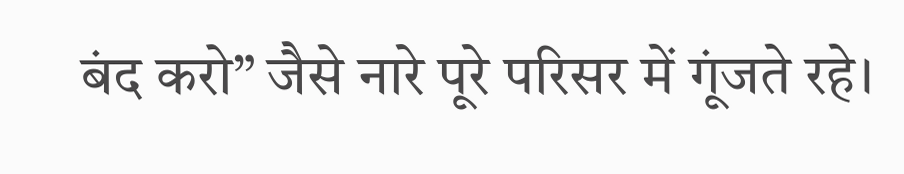बंद करो” जैसे नारे पूरे परिसर में गूंजते रहे।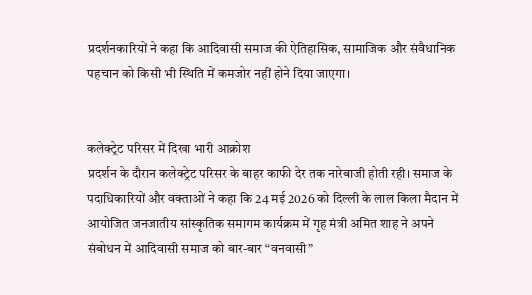प्रदर्शनकारियों ने कहा कि आदिवासी समाज की ऐतिहासिक, सामाजिक और संवैधानिक पहचान को किसी भी स्थिति में कमजोर नहीं होने दिया जाएगा।


कलेक्ट्रेट परिसर में दिखा भारी आक्रोश
प्रदर्शन के दौरान कलेक्ट्रेट परिसर के बाहर काफी देर तक नारेबाजी होती रही। समाज के पदाधिकारियों और वक्ताओं ने कहा कि 24 मई 2026 को दिल्ली के लाल किला मैदान में आयोजित जनजातीय सांस्कृतिक समागम कार्यक्रम में गृह मंत्री अमित शाह ने अपने संबोधन में आदिवासी समाज को बार-बार “वनवासी”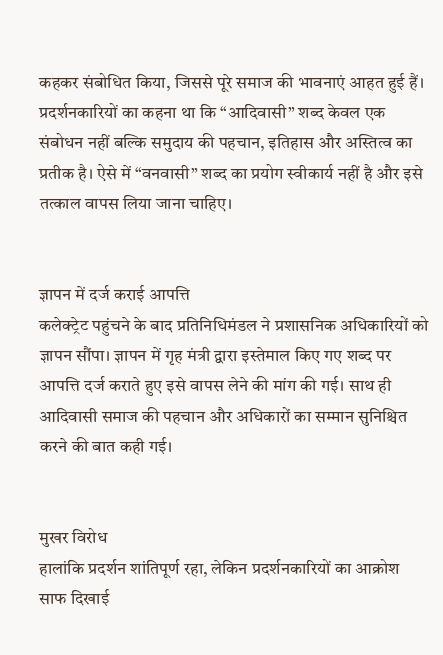कहकर संबोधित किया, जिससे पूरे समाज की भावनाएं आहत हुई हैं।
प्रदर्शनकारियों का कहना था कि “आदिवासी” शब्द केवल एक संबोधन नहीं बल्कि समुदाय की पहचान, इतिहास और अस्तित्व का प्रतीक है। ऐसे में “वनवासी” शब्द का प्रयोग स्वीकार्य नहीं है और इसे तत्काल वापस लिया जाना चाहिए।


ज्ञापन में दर्ज कराई आपत्ति
कलेक्ट्रेट पहुंचने के बाद प्रतिनिधिमंडल ने प्रशासनिक अधिकारियों को ज्ञापन सौंपा। ज्ञापन में गृह मंत्री द्वारा इस्तेमाल किए गए शब्द पर आपत्ति दर्ज कराते हुए इसे वापस लेने की मांग की गई। साथ ही आदिवासी समाज की पहचान और अधिकारों का सम्मान सुनिश्चित करने की बात कही गई।


मुखर विरोध
हालांकि प्रदर्शन शांतिपूर्ण रहा, लेकिन प्रदर्शनकारियों का आक्रोश साफ दिखाई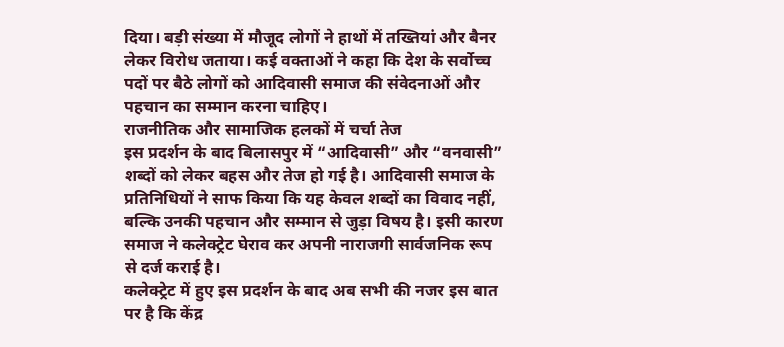दिया। बड़ी संख्या में मौजूद लोगों ने हाथों में तख्तियां और बैनर लेकर विरोध जताया। कई वक्ताओं ने कहा कि देश के सर्वोच्च पदों पर बैठे लोगों को आदिवासी समाज की संवेदनाओं और पहचान का सम्मान करना चाहिए।
राजनीतिक और सामाजिक हलकों में चर्चा तेज
इस प्रदर्शन के बाद बिलासपुर में “आदिवासी” और “वनवासी” शब्दों को लेकर बहस और तेज हो गई है। आदिवासी समाज के प्रतिनिधियों ने साफ किया कि यह केवल शब्दों का विवाद नहीं, बल्कि उनकी पहचान और सम्मान से जुड़ा विषय है। इसी कारण समाज ने कलेक्ट्रेट घेराव कर अपनी नाराजगी सार्वजनिक रूप से दर्ज कराई है।
कलेक्ट्रेट में हुए इस प्रदर्शन के बाद अब सभी की नजर इस बात पर है कि केंद्र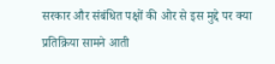सरकार और संबंधित पक्षों की ओर से इस मुद्दे पर क्या प्रतिक्रिया सामने आती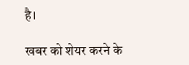है।

खबर को शेयर करने के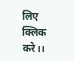लिए क्लिक करे।।